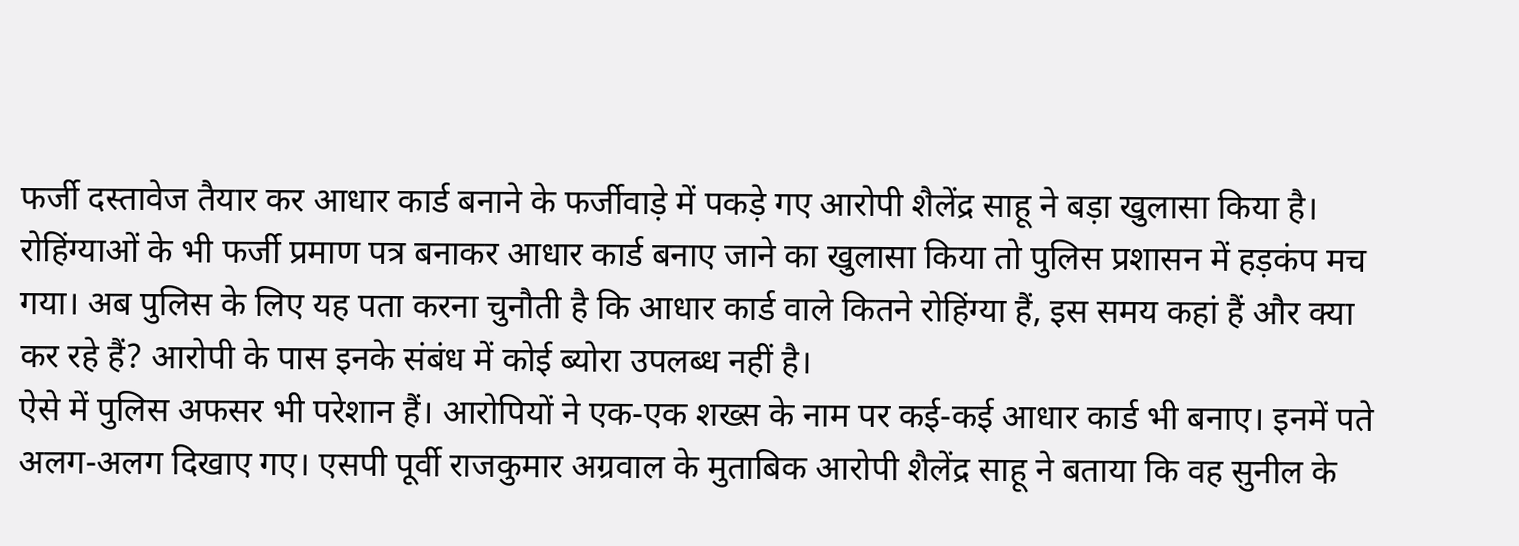फर्जी दस्तावेज तैयार कर आधार कार्ड बनाने के फर्जीवाड़े में पकड़े गए आरोपी शैलेंद्र साहू ने बड़ा खुलासा किया है। रोहिंग्याओं के भी फर्जी प्रमाण पत्र बनाकर आधार कार्ड बनाए जाने का खुलासा किया तो पुलिस प्रशासन में हड़कंप मच गया। अब पुलिस के लिए यह पता करना चुनौती है कि आधार कार्ड वाले कितने रोहिंग्या हैं, इस समय कहां हैं और क्या कर रहे हैं? आरोपी के पास इनके संबंध में कोई ब्योरा उपलब्ध नहीं है।
ऐसे में पुलिस अफसर भी परेशान हैं। आरोपियों ने एक-एक शख्स के नाम पर कई-कई आधार कार्ड भी बनाए। इनमें पते अलग-अलग दिखाए गए। एसपी पूर्वी राजकुमार अग्रवाल के मुताबिक आरोपी शैलेंद्र साहू ने बताया कि वह सुनील के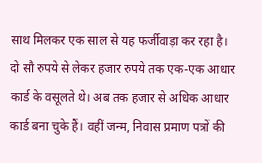साथ मिलकर एक साल से यह फर्जीवाड़ा कर रहा है। दो सौ रुपये से लेकर हजार रुपये तक एक-एक आधार कार्ड के वसूलते थे। अब तक हजार से अधिक आधार कार्ड बना चुके हैं। वहीं जन्म, निवास प्रमाण पत्रों की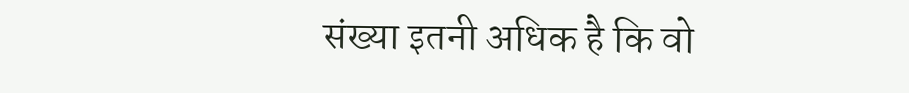संख्या इतनी अधिक है कि वो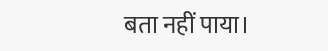बता नहीं पाया।